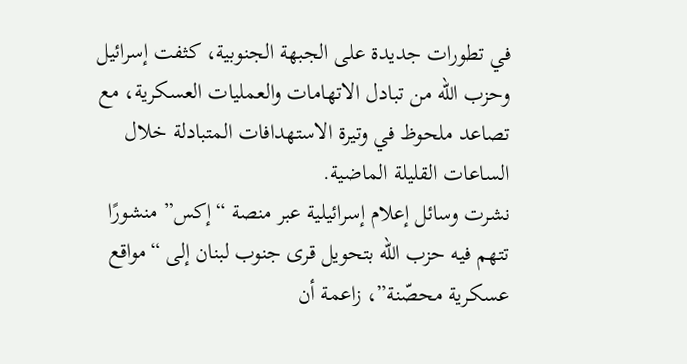في تطورات جديدة على الجبهة الجنوبية، كثفت إسرائيل وحزب الله من تبادل الاتهامات والعمليات العسكرية، مع تصاعد ملحوظ في وتيرة الاستهدافات المتبادلة خلال الساعات القليلة الماضية.
نشرت وسائل إعلام إسرائيلية عبر منصة “إكس” منشورًا تتهم فيه حزب الله بتحويل قرى جنوب لبنان إلى “مواقع عسكرية محصّنة”، زاعمة أن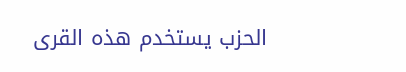الحزب يستخدم هذه القرى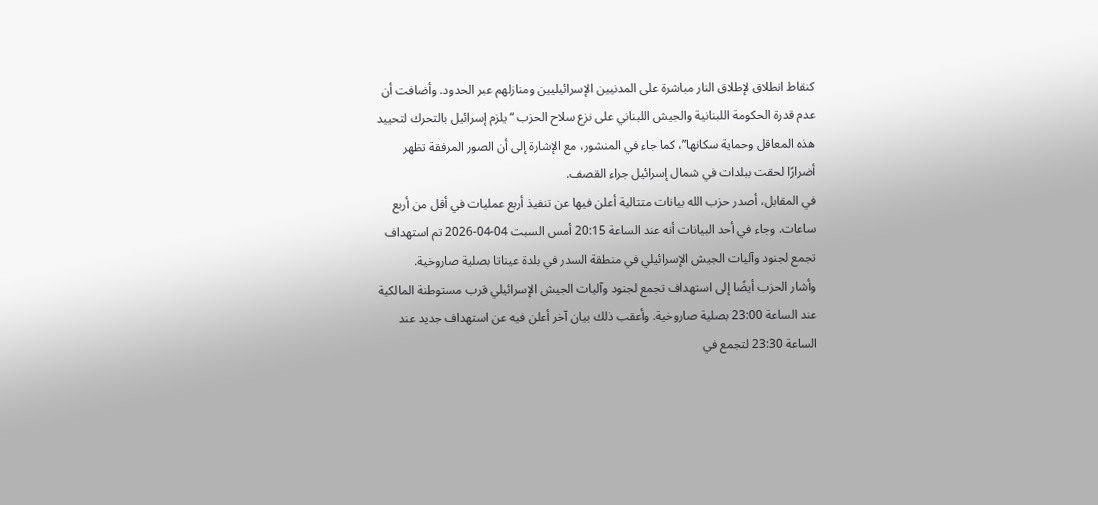كنقاط انطلاق لإطلاق النار مباشرة على المدنيين الإسرائيليين ومنازلهم عبر الحدود. وأضافت أن عدم قدرة الحكومة اللبنانية والجيش اللبناني على نزع سلاح الحزب “يلزم إسرائيل بالتحرك لتحييد هذه المعاقل وحماية سكانها”، كما جاء في المنشور، مع الإشارة إلى أن الصور المرفقة تظهر أضرارًا لحقت ببلدات في شمال إسرائيل جراء القصف.
في المقابل، أصدر حزب الله بيانات متتالية أعلن فيها عن تنفيذ أربع عمليات في أقل من أربع ساعات. وجاء في أحد البيانات أنه عند الساعة 20:15 أمس السبت 04-04-2026 تم استهداف تجمع لجنود وآليات الجيش الإسرائيلي في منطقة السدر في بلدة عيناتا بصلية صاروخية.
وأشار الحزب أيضًا إلى استهداف تجمع لجنود وآليات الجيش الإسرائيلي قرب مستوطنة المالكية عند الساعة 23:00 بصلية صاروخية. وأعقب ذلك بيان آخر أعلن فيه عن استهداف جديد عند الساعة 23:30 لتجمع في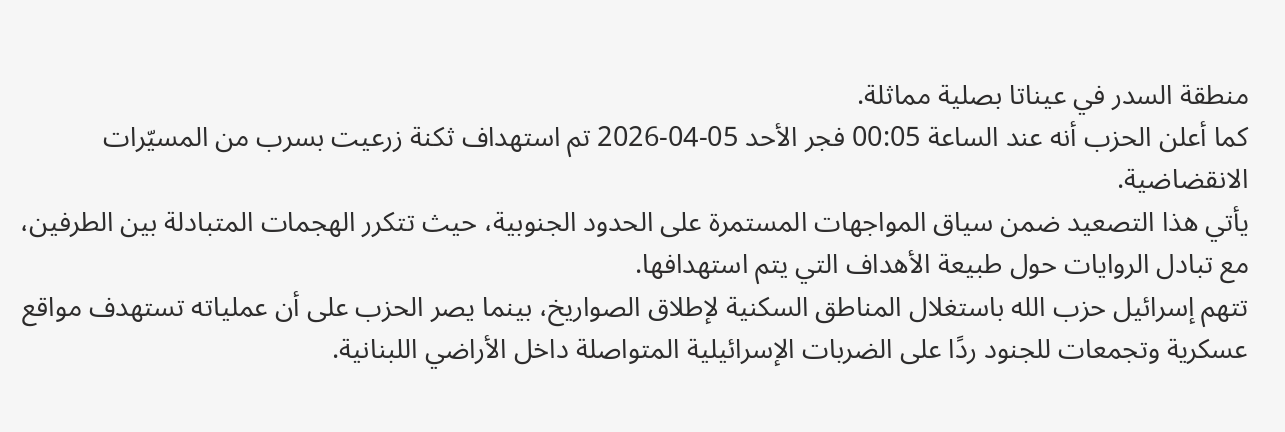منطقة السدر في عيناتا بصلية مماثلة.
كما أعلن الحزب أنه عند الساعة 00:05 فجر الأحد 05-04-2026 تم استهداف ثكنة زرعيت بسرب من المسيّرات الانقضاضية.
يأتي هذا التصعيد ضمن سياق المواجهات المستمرة على الحدود الجنوبية، حيث تتكرر الهجمات المتبادلة بين الطرفين، مع تبادل الروايات حول طبيعة الأهداف التي يتم استهدافها.
تتهم إسرائيل حزب الله باستغلال المناطق السكنية لإطلاق الصواريخ، بينما يصر الحزب على أن عملياته تستهدف مواقع عسكرية وتجمعات للجنود ردًا على الضربات الإسرائيلية المتواصلة داخل الأراضي اللبنانية.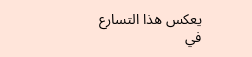يعكس هذا التسارع في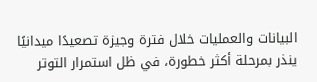البيانات والعمليات خلال فترة وجيزة تصعيدًا ميدانيًا ينذر بمرحلة أكثر خطورة، في ظل استمرار التوتر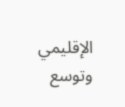الإقليمي وتوسع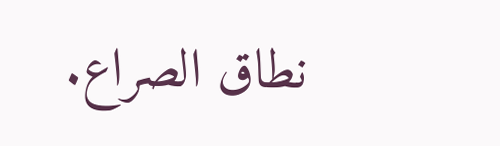نطاق الصراع.